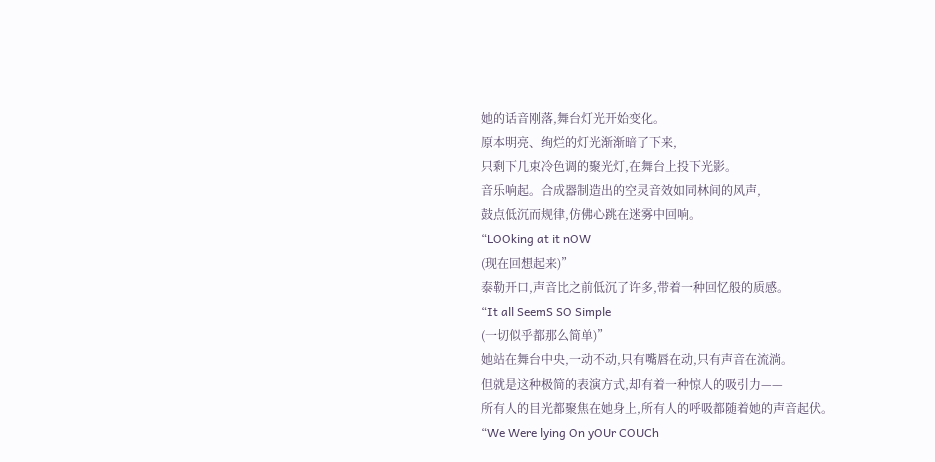她的话音刚落,舞台灯光开始变化。
原本明亮、绚烂的灯光渐渐暗了下来,
只剩下几束冷色调的聚光灯,在舞台上投下光影。
音乐响起。合成器制造出的空灵音效如同林间的风声,
鼓点低沉而规律,仿佛心跳在迷雾中回响。
“LOOking at it nOW
(现在回想起来)”
泰勒开口,声音比之前低沉了许多,带着一种回忆般的质感。
“It all SeemS SO Simple
(一切似乎都那么简单)”
她站在舞台中央,一动不动,只有嘴唇在动,只有声音在流淌。
但就是这种极简的表演方式,却有着一种惊人的吸引力——
所有人的目光都聚焦在她身上,所有人的呼吸都随着她的声音起伏。
“We Were lying On yOUr COUCh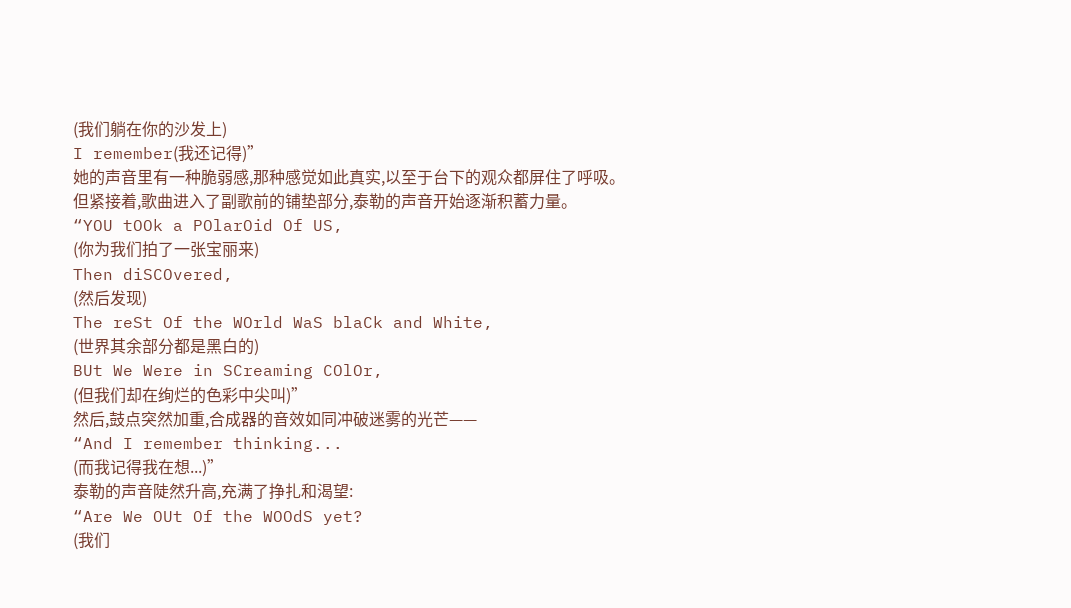(我们躺在你的沙发上)
I remember(我还记得)”
她的声音里有一种脆弱感,那种感觉如此真实,以至于台下的观众都屏住了呼吸。
但紧接着,歌曲进入了副歌前的铺垫部分,泰勒的声音开始逐渐积蓄力量。
“YOU tOOk a POlarOid Of US,
(你为我们拍了一张宝丽来)
Then diSCOvered,
(然后发现)
The reSt Of the WOrld WaS blaCk and White,
(世界其余部分都是黑白的)
BUt We Were in SCreaming COlOr,
(但我们却在绚烂的色彩中尖叫)”
然后,鼓点突然加重,合成器的音效如同冲破迷雾的光芒——
“And I remember thinking...
(而我记得我在想...)”
泰勒的声音陡然升高,充满了挣扎和渴望:
“Are We OUt Of the WOOdS yet?
(我们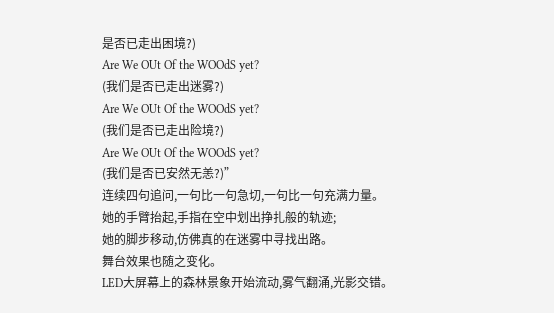是否已走出困境?)
Are We OUt Of the WOOdS yet?
(我们是否已走出迷雾?)
Are We OUt Of the WOOdS yet?
(我们是否已走出险境?)
Are We OUt Of the WOOdS yet?
(我们是否已安然无恙?)”
连续四句追问,一句比一句急切,一句比一句充满力量。
她的手臂抬起,手指在空中划出挣扎般的轨迹;
她的脚步移动,仿佛真的在迷雾中寻找出路。
舞台效果也随之变化。
LED大屏幕上的森林景象开始流动,雾气翻涌,光影交错。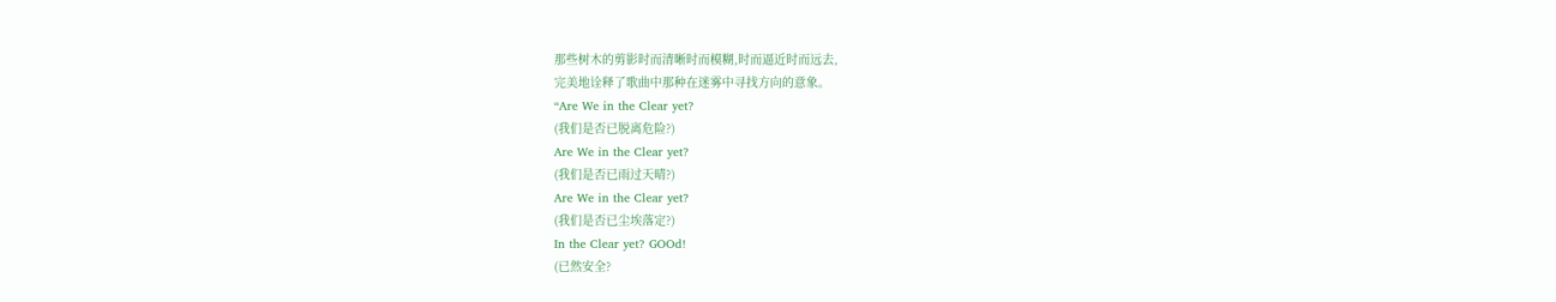那些树木的剪影时而清晰时而模糊,时而逼近时而远去,
完美地诠释了歌曲中那种在迷雾中寻找方向的意象。
“Are We in the Clear yet?
(我们是否已脱离危险?)
Are We in the Clear yet?
(我们是否已雨过天晴?)
Are We in the Clear yet?
(我们是否已尘埃落定?)
In the Clear yet? GOOd!
(已然安全?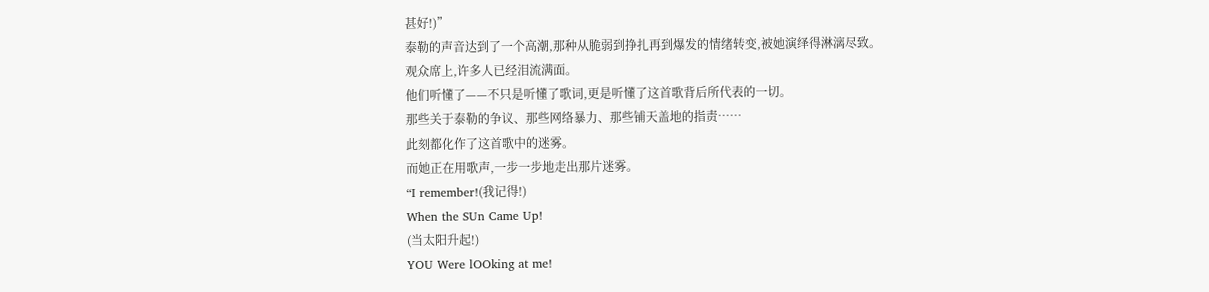甚好!)”
泰勒的声音达到了一个高潮,那种从脆弱到挣扎再到爆发的情绪转变,被她演绎得淋漓尽致。
观众席上,许多人已经泪流满面。
他们听懂了——不只是听懂了歌词,更是听懂了这首歌背后所代表的一切。
那些关于泰勒的争议、那些网络暴力、那些铺天盖地的指责……
此刻都化作了这首歌中的迷雾。
而她正在用歌声,一步一步地走出那片迷雾。
“I remember!(我记得!)
When the SUn Came Up!
(当太阳升起!)
YOU Were lOOking at me!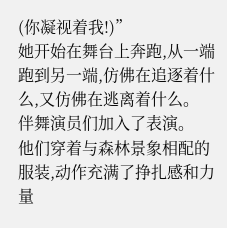(你凝视着我!)”
她开始在舞台上奔跑,从一端跑到另一端,仿佛在追逐着什么,又仿佛在逃离着什么。
伴舞演员们加入了表演。
他们穿着与森林景象相配的服装,动作充满了挣扎感和力量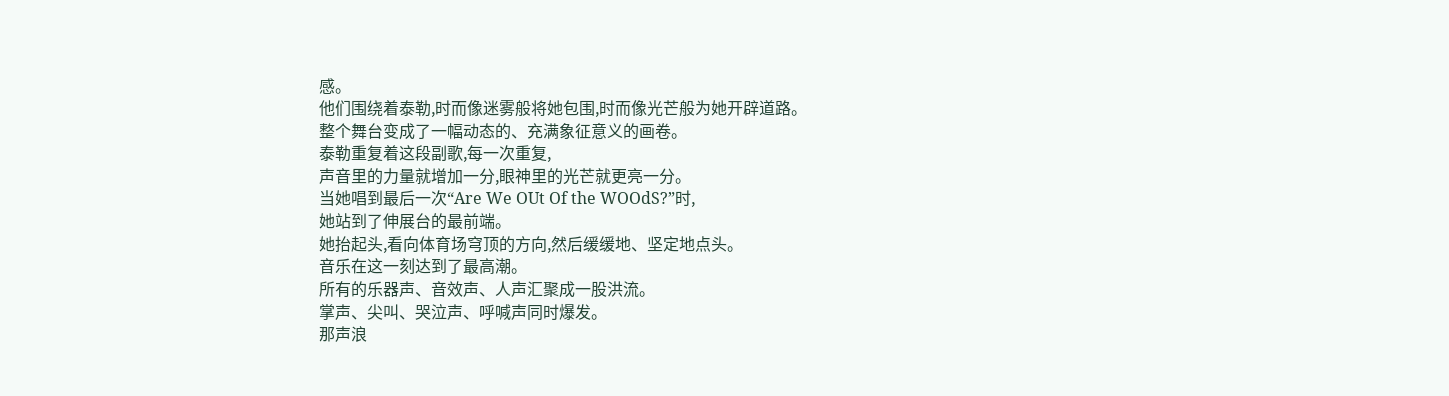感。
他们围绕着泰勒,时而像迷雾般将她包围,时而像光芒般为她开辟道路。
整个舞台变成了一幅动态的、充满象征意义的画卷。
泰勒重复着这段副歌,每一次重复,
声音里的力量就增加一分,眼神里的光芒就更亮一分。
当她唱到最后一次“Are We OUt Of the WOOdS?”时,
她站到了伸展台的最前端。
她抬起头,看向体育场穹顶的方向,然后缓缓地、坚定地点头。
音乐在这一刻达到了最高潮。
所有的乐器声、音效声、人声汇聚成一股洪流。
掌声、尖叫、哭泣声、呼喊声同时爆发。
那声浪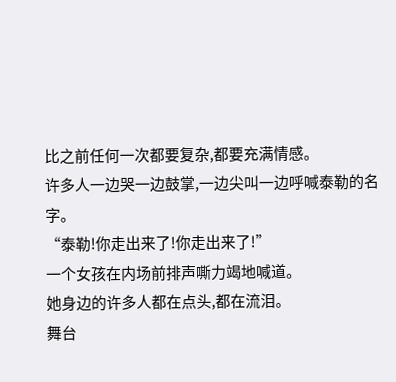比之前任何一次都要复杂,都要充满情感。
许多人一边哭一边鼓掌,一边尖叫一边呼喊泰勒的名字。
“泰勒!你走出来了!你走出来了!”
一个女孩在内场前排声嘶力竭地喊道。
她身边的许多人都在点头,都在流泪。
舞台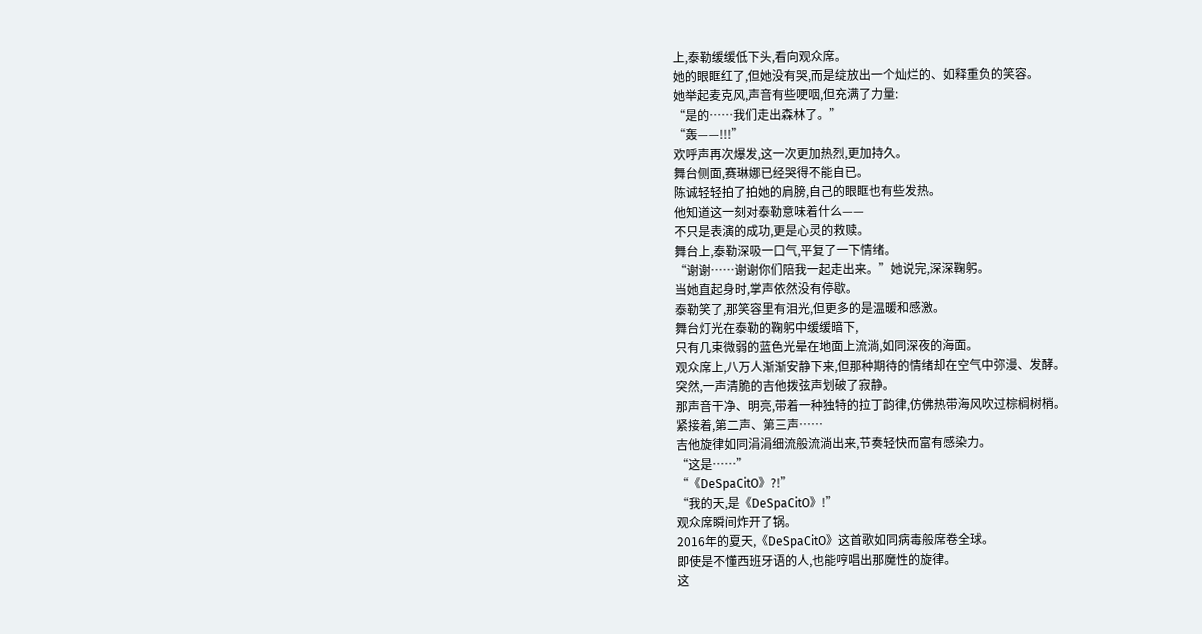上,泰勒缓缓低下头,看向观众席。
她的眼眶红了,但她没有哭,而是绽放出一个灿烂的、如释重负的笑容。
她举起麦克风,声音有些哽咽,但充满了力量:
“是的……我们走出森林了。”
“轰——!!!”
欢呼声再次爆发,这一次更加热烈,更加持久。
舞台侧面,赛琳娜已经哭得不能自已。
陈诚轻轻拍了拍她的肩膀,自己的眼眶也有些发热。
他知道这一刻对泰勒意味着什么——
不只是表演的成功,更是心灵的救赎。
舞台上,泰勒深吸一口气,平复了一下情绪。
“谢谢……谢谢你们陪我一起走出来。”她说完,深深鞠躬。
当她直起身时,掌声依然没有停歇。
泰勒笑了,那笑容里有泪光,但更多的是温暖和感激。
舞台灯光在泰勒的鞠躬中缓缓暗下,
只有几束微弱的蓝色光晕在地面上流淌,如同深夜的海面。
观众席上,八万人渐渐安静下来,但那种期待的情绪却在空气中弥漫、发酵。
突然,一声清脆的吉他拨弦声划破了寂静。
那声音干净、明亮,带着一种独特的拉丁韵律,仿佛热带海风吹过棕榈树梢。
紧接着,第二声、第三声……
吉他旋律如同涓涓细流般流淌出来,节奏轻快而富有感染力。
“这是……”
“《DeSpaCitO》?!”
“我的天,是《DeSpaCitO》!”
观众席瞬间炸开了锅。
2016年的夏天,《DeSpaCitO》这首歌如同病毒般席卷全球。
即使是不懂西班牙语的人,也能哼唱出那魔性的旋律。
这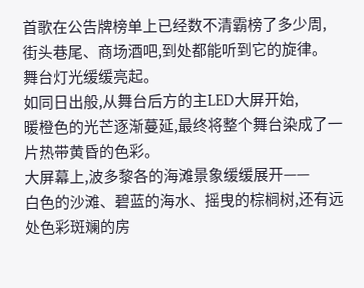首歌在公告牌榜单上已经数不清霸榜了多少周,
街头巷尾、商场酒吧,到处都能听到它的旋律。
舞台灯光缓缓亮起。
如同日出般,从舞台后方的主LED大屏开始,
暖橙色的光芒逐渐蔓延,最终将整个舞台染成了一片热带黄昏的色彩。
大屏幕上,波多黎各的海滩景象缓缓展开——
白色的沙滩、碧蓝的海水、摇曳的棕榈树,还有远处色彩斑斓的房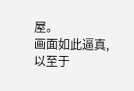屋。
画面如此逼真,以至于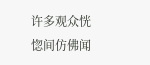许多观众恍惚间仿佛闻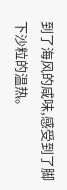到了海风的咸味,感受到了脚下沙粒的温热。